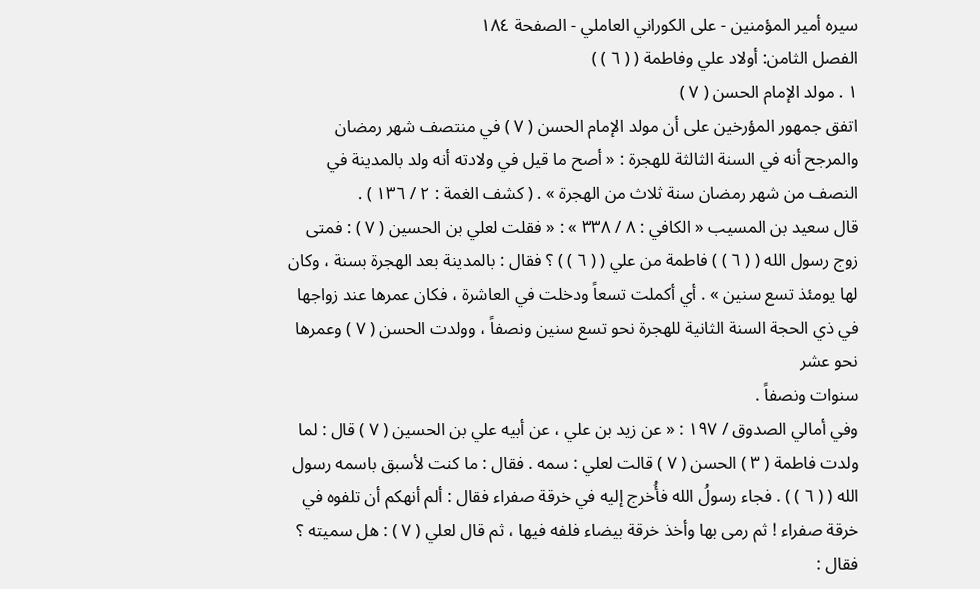سيره أمير المؤمنين - على الكوراني العاملي - الصفحة ١٨٤
الفصل الثامن: أولاد علي وفاطمة ( ( ٦ ) )
١ . مولد الإمام الحسن ( ٧ )
اتفق جمهور المؤرخين على أن مولد الإمام الحسن ( ٧ ) في منتصف شهر رمضان والمرجح أنه في السنة الثالثة للهجرة : « أصح ما قيل في ولادته أنه ولد بالمدينة في النصف من شهر رمضان سنة ثلاث من الهجرة » . ( كشف الغمة : ٢ / ١٣٦ ) .
قال سعيد بن المسيب « الكافي : ٨ / ٣٣٨ » : « فقلت لعلي بن الحسين ( ٧ ) : فمتى زوج رسول الله ( ( ٦ ) ) فاطمة من علي ( ( ٦ ) ) ؟ فقال : بالمدينة بعد الهجرة بسنة ، وكان لها يومئذ تسع سنين » . أي أكملت تسعاً ودخلت في العاشرة ، فكان عمرها عند زواجها في ذي الحجة السنة الثانية للهجرة نحو تسع سنين ونصفاً ، وولدت الحسن ( ٧ ) وعمرها نحو عشر
سنوات ونصفاً .
وفي أمالي الصدوق / ١٩٧ : « عن زيد بن علي ، عن أبيه علي بن الحسين ( ٧ ) قال : لما ولدت فاطمة ( ٣ ) الحسن ( ٧ ) قالت لعلي : سمه . فقال : ما كنت لأسبق باسمه رسول الله ( ( ٦ ) ) . فجاء رسولُ الله فأُخرج إليه في خرقة صفراء فقال : ألم أنهكم أن تلفوه في خرقة صفراء ! ثم رمى بها وأخذ خرقة بيضاء فلفه فيها ، ثم قال لعلي ( ٧ ) : هل سميته ؟ فقال :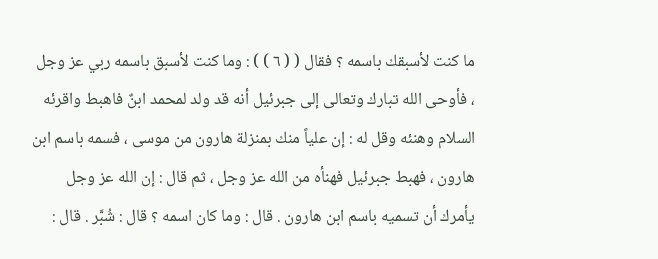ما كنت لأسبقك باسمه ؟ فقال ( ( ٦ ) ) : وما كنت لأسبق باسمه ربي عز وجل ، فأوحى الله تبارك وتعالى إلى جبرئيل أنه قد ولد لمحمد ابنٌ فاهبط واقرئه السلام وهنئه وقل له : إن علياً منك بمنزلة هارون من موسى ، فسمه باسم ابن هارون ، فهبط جبرئيل فهنأه من الله عز وجل ، ثم قال : إن الله عز وجل يأمرك أن تسميه باسم ابن هارون . قال : وما كان اسمه ؟ قال : شُبَّر . قال :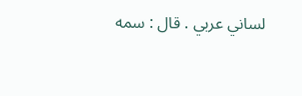لساني عربي . قال : سمه